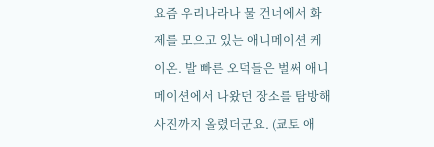요즘 우리나라나 물 건너에서 화제를 모으고 있는 애니메이션 케이온. 발 빠른 오덕들은 벌써 애니메이션에서 나왔던 장소를 탐방해 사진까지 올렸더군요. (쿄토 애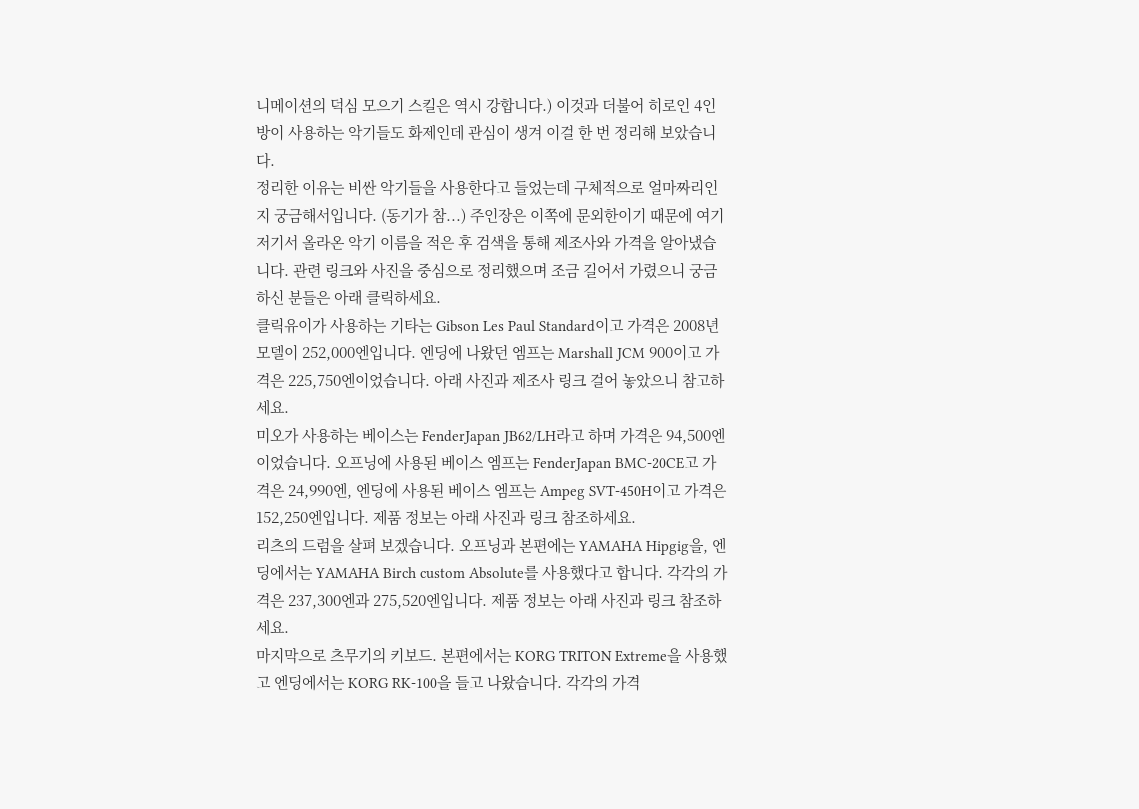니메이션의 덕심 모으기 스킬은 역시 강합니다.) 이것과 더불어 히로인 4인방이 사용하는 악기들도 화제인데 관심이 생겨 이걸 한 번 정리해 보았습니다.
정리한 이유는 비싼 악기들을 사용한다고 들었는데 구체적으로 얼마짜리인지 궁금해서입니다. (동기가 참...) 주인장은 이쪽에 문외한이기 때문에 여기저기서 올라온 악기 이름을 적은 후 검색을 통해 제조사와 가격을 알아냈습니다. 관련 링크와 사진을 중심으로 정리했으며 조금 길어서 가렸으니 궁금하신 분들은 아래 클릭하세요.
클릭유이가 사용하는 기타는 Gibson Les Paul Standard이고 가격은 2008년 모델이 252,000엔입니다. 엔딩에 나왔던 엠프는 Marshall JCM 900이고 가격은 225,750엔이었습니다. 아래 사진과 제조사 링크 걸어 놓았으니 참고하세요.
미오가 사용하는 베이스는 FenderJapan JB62/LH라고 하며 가격은 94,500엔이었습니다. 오프닝에 사용된 베이스 엠프는 FenderJapan BMC-20CE고 가격은 24,990엔, 엔딩에 사용된 베이스 엠프는 Ampeg SVT-450H이고 가격은 152,250엔입니다. 제품 정보는 아래 사진과 링크 참조하세요.
리츠의 드럼을 살펴 보겠습니다. 오프닝과 본편에는 YAMAHA Hipgig을, 엔딩에서는 YAMAHA Birch custom Absolute를 사용했다고 합니다. 각각의 가격은 237,300엔과 275,520엔입니다. 제품 정보는 아래 사진과 링크 참조하세요.
마지막으로 츠무기의 키보드. 본편에서는 KORG TRITON Extreme을 사용했고 엔딩에서는 KORG RK-100을 들고 나왔습니다. 각각의 가격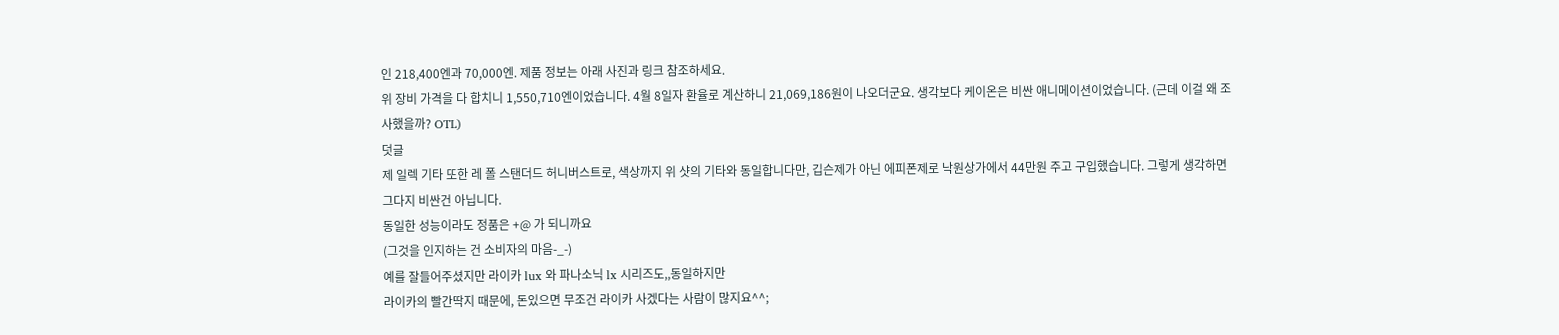인 218,400엔과 70,000엔. 제품 정보는 아래 사진과 링크 참조하세요.
위 장비 가격을 다 합치니 1,550,710엔이었습니다. 4월 8일자 환율로 계산하니 21,069,186원이 나오더군요. 생각보다 케이온은 비싼 애니메이션이었습니다. (근데 이걸 왜 조사했을까? OTL)
덧글
제 일렉 기타 또한 레 폴 스탠더드 허니버스트로, 색상까지 위 샷의 기타와 동일합니다만, 깁슨제가 아닌 에피폰제로 낙원상가에서 44만원 주고 구입했습니다. 그렇게 생각하면 그다지 비싼건 아닙니다.
동일한 성능이라도 정품은 +@ 가 되니까요
(그것을 인지하는 건 소비자의 마음-_-)
예를 잘들어주셨지만 라이카 lux 와 파나소닉 lx 시리즈도,,동일하지만
라이카의 빨간딱지 때문에, 돈있으면 무조건 라이카 사겠다는 사람이 많지요^^;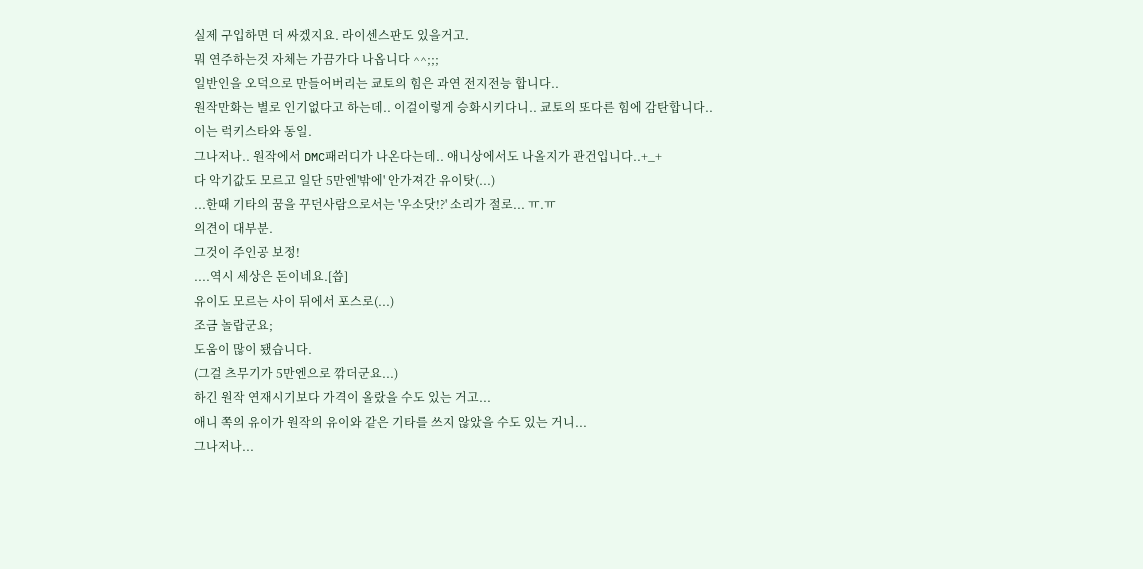실제 구입하면 더 싸겠지요. 라이센스판도 있을거고.
뭐 연주하는것 자체는 가끔가다 나옵니다 ^^;;;
일반인을 오덕으로 만들어버리는 쿄토의 힘은 과연 전지전능 합니다..
원작만화는 별로 인기없다고 하는데.. 이걸이렇게 승화시키다니.. 쿄토의 또다른 힘에 감탄합니다..
이는 럭키스타와 동일.
그나저나.. 원작에서 DMC패러디가 나온다는데.. 애니상에서도 나올지가 관건입니다..+_+
다 악기값도 모르고 일단 5만엔'밖에' 안가져간 유이탓(...)
...한때 기타의 꿈을 꾸던사람으로서는 '우소닷!?' 소리가 절로... ㅠ.ㅠ
의견이 대부분.
그것이 주인공 보정!
....역시 세상은 돈이네요.[씁]
유이도 모르는 사이 뒤에서 포스로(...)
조금 놀랍군요;
도움이 많이 됐습니다.
(그걸 츠무기가 5만엔으로 깎더군요...)
하긴 원작 연재시기보다 가격이 올랐을 수도 있는 거고...
애니 쪽의 유이가 원작의 유이와 같은 기타를 쓰지 않았을 수도 있는 거니...
그나저나...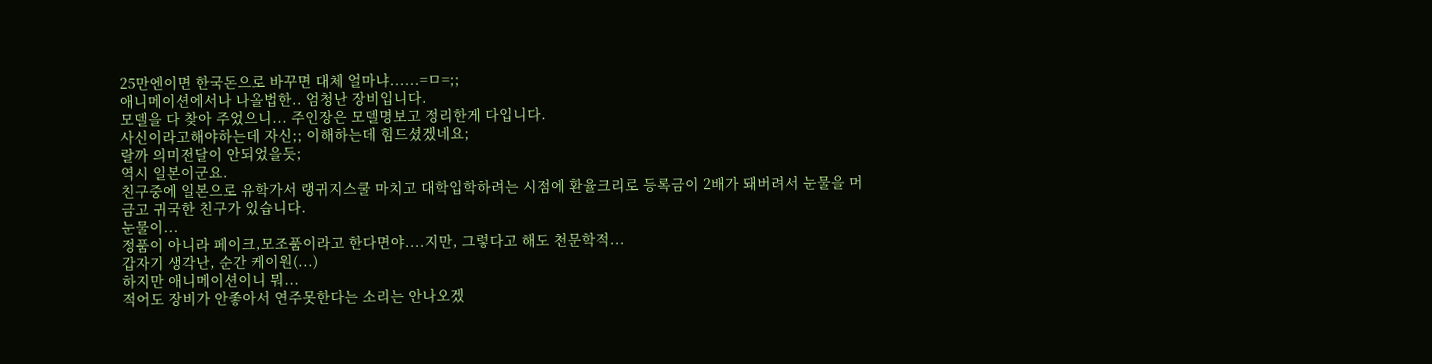25만엔이면 한국돈으로 바꾸면 대체 얼마냐......=ㅁ=;;
애니메이션에서나 나올법한.. 엄청난 장비입니다.
모델을 다 찾아 주었으니... 주인장은 모델명보고 정리한게 다입니다.
사신이라고해야하는데 자신;; 이해하는데 힘드셨겠네요;
랄까 의미전달이 안되었을듯;
역시 일본이군요.
친구중에 일본으로 유학가서 랭귀지스쿨 마치고 대학입학하려는 시점에 환율크리로 등록금이 2배가 돼버려서 눈물을 머금고 귀국한 친구가 있습니다.
눈물이...
정품이 아니라 페이크,모조품이라고 한다면야....지만, 그렇다고 해도 천문학적...
갑자기 생각난, 순간 케이원(...)
하지만 애니메이션이니 뭐...
적어도 장비가 안좋아서 연주못한다는 소리는 안나오겠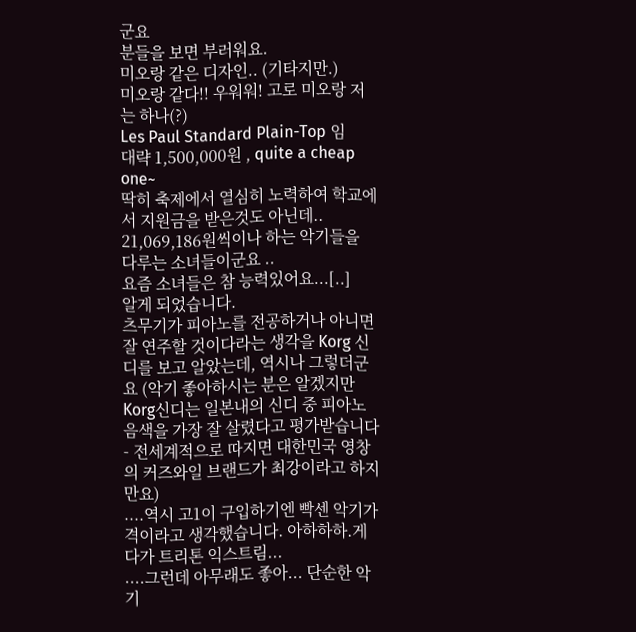군요
분들을 보면 부러워요.
미오랑 같은 디자인.. (기타지만.)
미오랑 같다!! 우워워! 고로 미오랑 저는 하나(?)
Les Paul Standard Plain-Top 임
대략 1,500,000원 , quite a cheap one~
딱히 축제에서 열심히 노력하여 학교에서 지원금을 받은것도 아닌데..
21,069,186원씩이나 하는 악기들을 다루는 소녀들이군요 ..
요즘 소녀들은 참 능력있어요...[..]
알게 되었습니다.
츠무기가 피아노를 전공하거나 아니면 잘 연주할 것이다라는 생각을 Korg 신디를 보고 알았는데, 역시나 그렇더군요 (악기 좋아하시는 분은 알겠지만 Korg신디는 일본내의 신디 중 피아노음색을 가장 잘 살렸다고 평가받습니다- 전세계적으로 따지면 대한민국 영창의 커즈와일 브랜드가 최강이라고 하지만요)
....역시 고1이 구입하기엔 빡센 악기가격이라고 생각했습니다. 아하하하.게다가 트리톤 익스트림...
....그런데 아무래도 좋아... 단순한 악기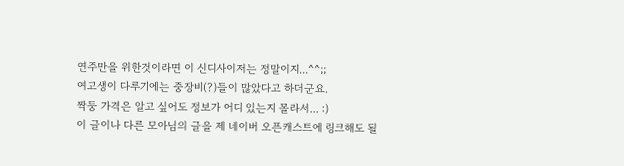연주만을 위한것이라면 이 신디사이저는 정말이지...^^;;
여고생이 다루기에는 중장비(?)들이 많았다고 하더군요.
짝둥 가격은 알고 싶어도 정보가 어디 있는지 몰라서... :)
이 글이나 다른 모아님의 글을 제 네이버 오픈캐스트에 링크해도 될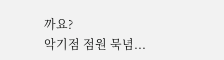까요?
악기점 점원 묵념...